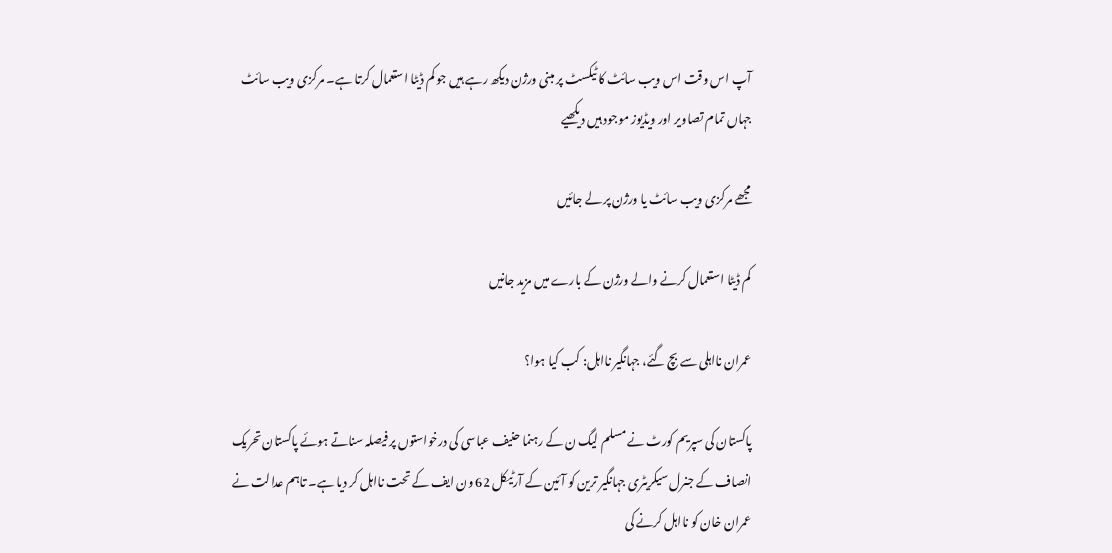آپ اس وقت اس ویب سائٹ کا ٹیکسٹ پر مبنی ورژن دیکھ رہے ہیں جو کم ڈیٹا استعمال کرتا ہے۔ مرکزی ویب سائٹ جہاں تمام تصاویر اور ویڈیوز موجود ہیں دیکھیے

مجھے مرکزی ویب سائٹ یا ورژن پر لے جائیں

کم ڈیٹا استعمال کرنے والے ورژن کے بارے میں مزید جانیں

عمران نااہلی سے بچ گئے، جہانگیر نااہل: کب کیا ہوا؟

پاکستان کی سپریم کورٹ نے مسلم لیگ ن کے رہنما حنیف عباسی کی درخواستوں پر فیصلہ سناتے ہوئے پاکستان تحریک انصاف کے جنرل سیکریٹری جہانگیر ترین کو آئین کے آرٹیکل 62 ون ایف کے تحت نااہل کر دیا ہے۔ تاہم عدالت نے عمران خان کو نااہل کرنے کی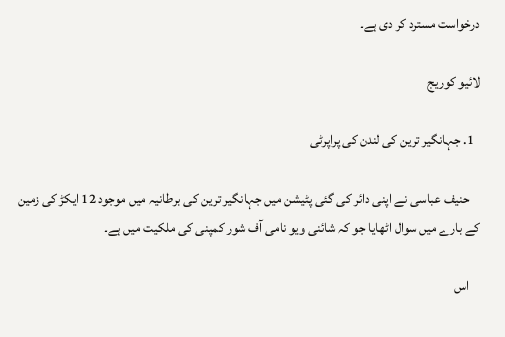درخواست مسترد کر دی ہے۔

لائیو کوریج

  1. جہانگیر ترین کی لندن کی پراپرٹی

    حنیف عباسی نے اپنی دائر کی گئی پٹیشن میں جہانگیر ترین کی برطانیہ میں موجود 12 ایکڑ کی زمین کے بارے میں سوال اٹھایا جو کہ شائنی ویو نامی آف شور کمپنی کی ملکیت میں ہے۔

    اس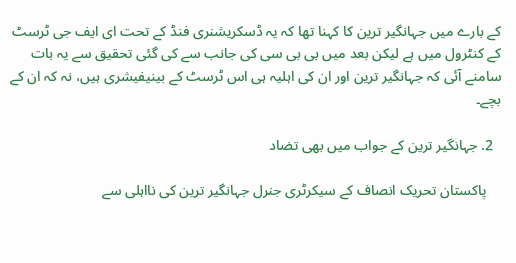کے بارے میں جہانگیر ترین کا کہنا تھا کہ یہ ڈسکریشنری فنڈ کے تحت ای ایف جی ٹرسٹ کے کنٹرول میں ہے لیکن بعد میں بی بی سی کی جانب سے کی گئی تحقیق سے یہ بات سامنے آئی کہ جہانگیر ترین اور ان کی اہلیہ ہی اس ٹرسٹ کے بینیفیشری ہیں، نہ کہ ان کے بچے۔

  2. جہانگیر ترین کے جواب میں بھی تضاد

    پاکستان تحریک انصاف کے سیکرٹری جنرل جہانگیر ترین کی نااہلی سے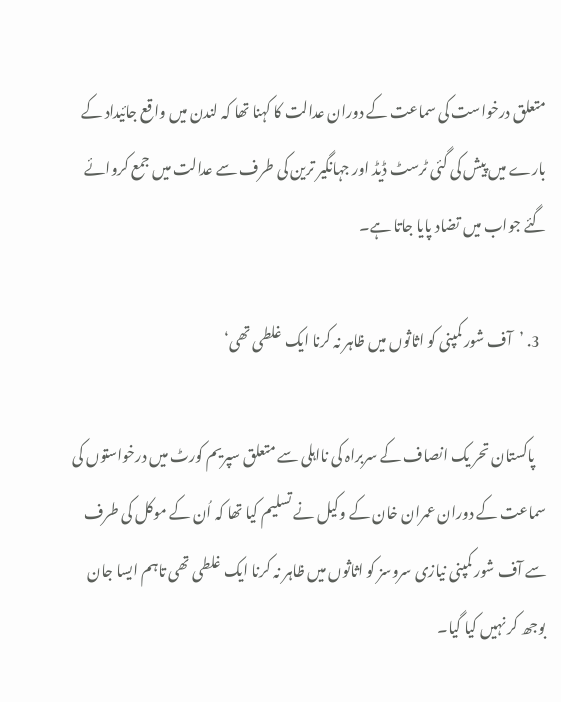متعلق درخواست کی سماعت کے دوران عدالت کا کہنا تھا کہ لندن میں واقع جائیداد کے بارے میں پیش کی گئی ٹرسٹ ڈیڈ اور جہانگیر ترین کی طرف سے عدالت میں جمع کروائے گئے جواب میں تضاد پایا جاتا ہے۔

  3. ’آف شور کمپنی کو اثاثوں میں ظاہر نہ کرنا ایک غلطی تھی‘

    پاکستان تحر یک انصاف کے سربراہ کی نااہلی سے متعلق سپریم کورٹ میں درخواستوں کی سماعت کے دوران عمران خان کے وکیل نے تسلیم کیا تھا کہ اُن کے موکل کی طرف سے آف شور کمپنی نیازی سروسز کو اثاثوں میں ظاہر نہ کرنا ایک غلطی تھی تاہم ایسا جان بوجھ کر نہیں کیا گیا۔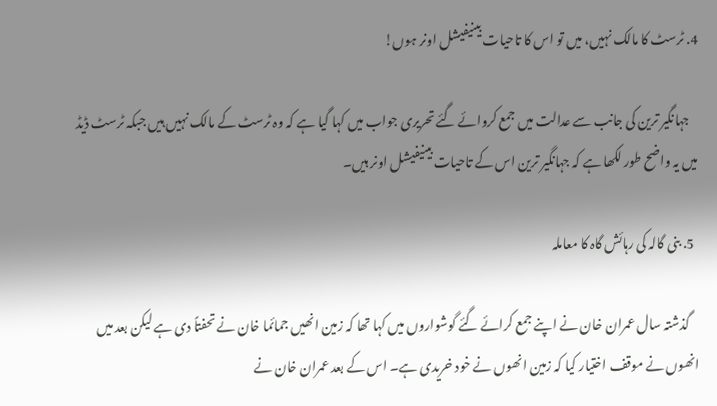4. ٹرسٹ کا مالک نہیں، میں تو اس کا تاحیات بینیفیشل اونر ہوں!

    جہانگیر ترین کی جانب سے عدالت میں جمع کروائے گئے تحریری جواب میں کہا گیا ہے کہ وہ ٹرسٹ کے مالک نہیں ہیں جبکہ ٹرسٹ ڈیڈ میں یہ واضح طور لکھا ہے کہ جہانگیر ترین اس کے تاحیات بینیفیشل اونر ہیں۔

  5. بنی گالہ کی رہائش گاہ کا معاملہ

    گذشتہ سال عمران خان نے اپنے جمع کرائے گئے گوشواروں میں کہا تھا کہ زمین انھیں جمائما خان نے تحفتاً دی ہے لیکن بعد میں انھوں نے موقف اختیار کیا کہ زمین انھوں نے خود خریدی ہے۔ اس کے بعد عمران خان نے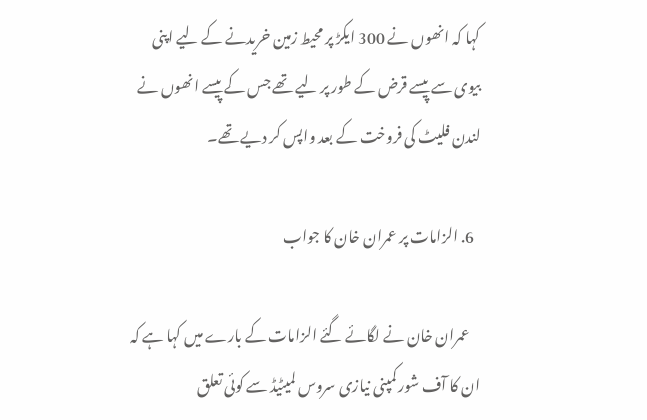کہا کہ انھوں نے 300 ایکڑ پر محیط زمین خریدنے کے لیے اپنی بیوی سے پیسے قرض کے طور پر لیے تھے جس کے پیسے انھوں نے لندن فلیٹ کی فروخت کے بعد واپس کر دیے تھے۔

  6. الزامات پر عمران خان کا جواب

    عمران خان نے لگائے گئے الزامات کے بارے میں کہا ہے کہ ان کا آف شور کمپنی نیازی سروس لمیٹیڈ سے کوئی تعلق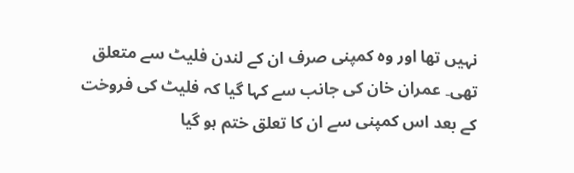نہیں تھا اور وہ کمپنی صرف ان کے لندن فلیٹ سے متعلق تھی۔ عمران خان کی جانب سے کہا گیا کہ فلیٹ کی فروخت کے بعد اس کمپنی سے ان کا تعلق ختم ہو گیا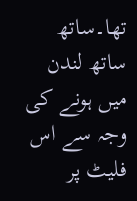تھا۔ساتھ ساتھ لندن میں ہونے کی وجہ سے اس فلیٹ پر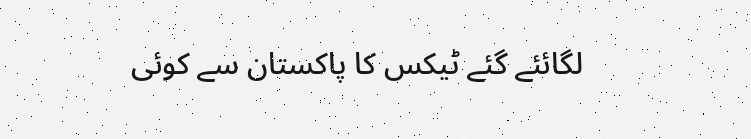لگائئے گئے ٹیکس کا پاکستان سے کوئی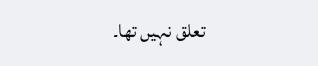تعلق نہیں تھا۔